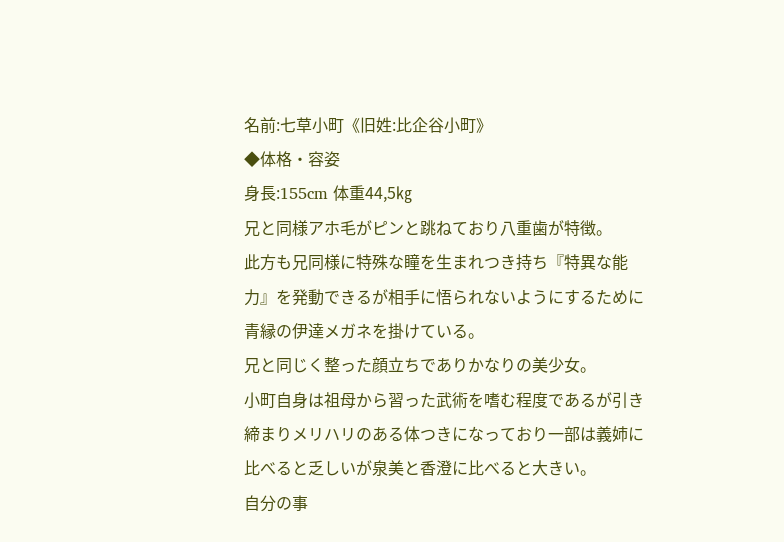名前:七草小町《旧姓:比企谷小町》
◆体格・容姿
身長:155cm 体重44,5㎏
兄と同様アホ毛がピンと跳ねており八重歯が特徴。
此方も兄同様に特殊な瞳を生まれつき持ち『特異な能力』を発動できるが相手に悟られないようにするために青縁の伊達メガネを掛けている。
兄と同じく整った顔立ちでありかなりの美少女。
小町自身は祖母から習った武術を嗜む程度であるが引き締まりメリハリのある体つきになっており一部は義姉に比べると乏しいが泉美と香澄に比べると大きい。
自分の事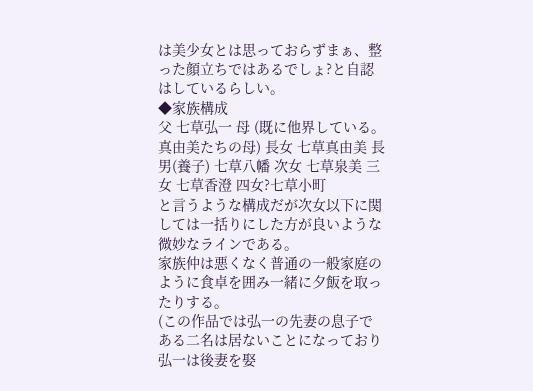は美少女とは思っておらずまぁ、整った顔立ちではあるでしょ?と自認はしているらしい。
◆家族構成
父 七草弘一 母 (既に他界している。真由美たちの母) 長女 七草真由美 長男(養子) 七草八幡 次女 七草泉美 三女 七草香澄 四女?七草小町
と言うような構成だが次女以下に関しては一括りにした方が良いような微妙なラインである。
家族仲は悪くなく普通の一般家庭のように食卓を囲み一緒に夕飯を取ったりする。
(この作品では弘一の先妻の息子である二名は居ないことになっており弘一は後妻を娶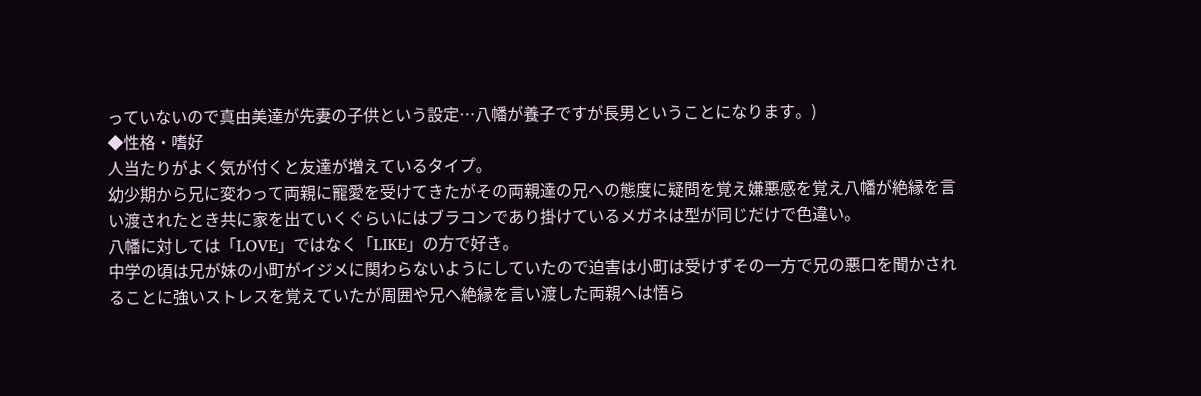っていないので真由美達が先妻の子供という設定…八幡が養子ですが長男ということになります。)
◆性格・嗜好
人当たりがよく気が付くと友達が増えているタイプ。
幼少期から兄に変わって両親に寵愛を受けてきたがその両親達の兄への態度に疑問を覚え嫌悪感を覚え八幡が絶縁を言い渡されたとき共に家を出ていくぐらいにはブラコンであり掛けているメガネは型が同じだけで色違い。
八幡に対しては「LOVE」ではなく「LIKE」の方で好き。
中学の頃は兄が妹の小町がイジメに関わらないようにしていたので迫害は小町は受けずその一方で兄の悪口を聞かされることに強いストレスを覚えていたが周囲や兄へ絶縁を言い渡した両親へは悟ら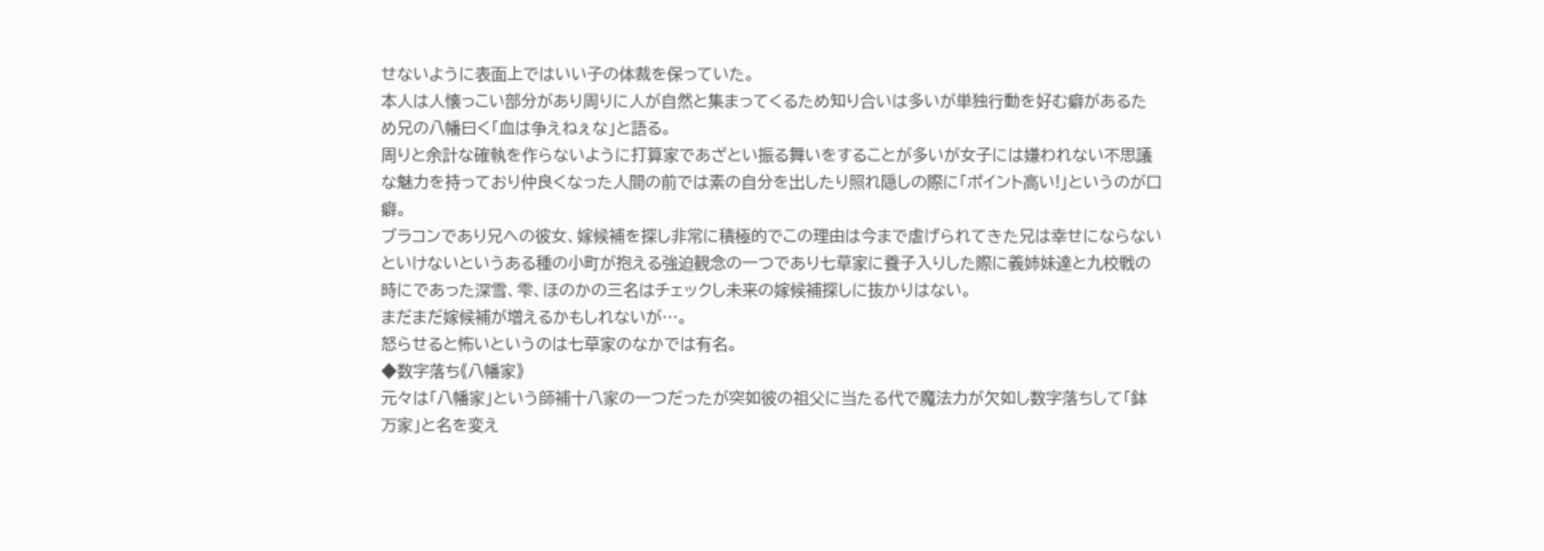せないように表面上ではいい子の体裁を保っていた。
本人は人懐っこい部分があり周りに人が自然と集まってくるため知り合いは多いが単独行動を好む癖があるため兄の八幡曰く「血は争えねぇな」と語る。
周りと余計な確執を作らないように打算家であざとい振る舞いをすることが多いが女子には嫌われない不思議な魅力を持っており仲良くなった人間の前では素の自分を出したり照れ隠しの際に「ポイント高い!」というのが口癖。
ブラコンであり兄への彼女、嫁候補を探し非常に積極的でこの理由は今まで虐げられてきた兄は幸せにならないといけないというある種の小町が抱える強迫観念の一つであり七草家に養子入りした際に義姉妹達と九校戦の時にであった深雪、雫、ほのかの三名はチェックし未来の嫁候補探しに抜かりはない。
まだまだ嫁候補が増えるかもしれないが…。
怒らせると怖いというのは七草家のなかでは有名。
◆数字落ち《八幡家》
元々は「八幡家」という師補十八家の一つだったが突如彼の祖父に当たる代で魔法力が欠如し数字落ちして「鉢万家」と名を変え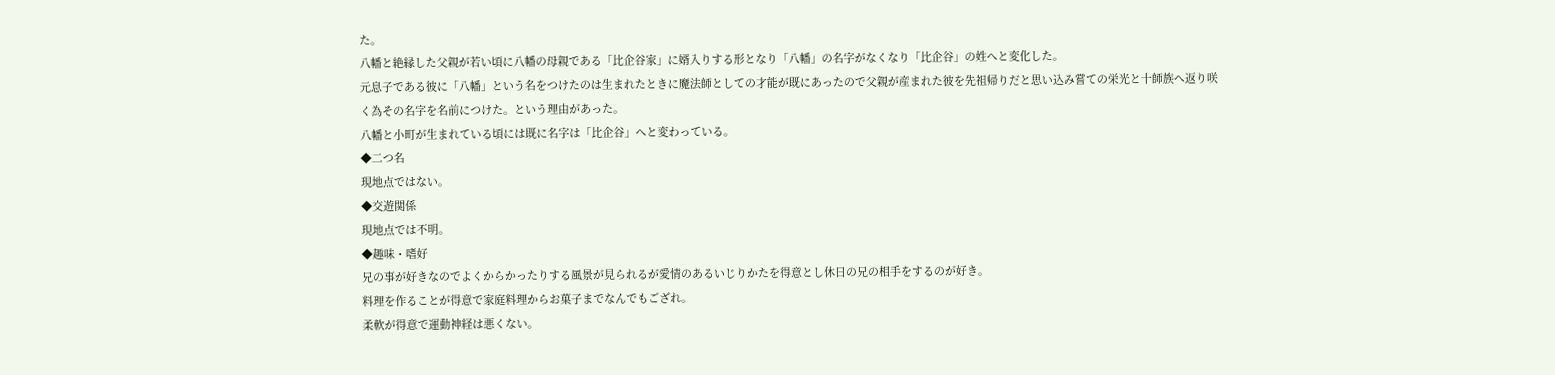た。
八幡と絶縁した父親が若い頃に八幡の母親である「比企谷家」に婿入りする形となり「八幡」の名字がなくなり「比企谷」の姓へと変化した。
元息子である彼に「八幡」という名をつけたのは生まれたときに魔法師としての才能が既にあったので父親が産まれた彼を先祖帰りだと思い込み嘗ての栄光と十師族へ返り咲く為その名字を名前につけた。という理由があった。
八幡と小町が生まれている頃には既に名字は「比企谷」へと変わっている。
◆二つ名
現地点ではない。
◆交遊関係
現地点では不明。
◆趣味・嗜好
兄の事が好きなのでよくからかったりする風景が見られるが愛情のあるいじりかたを得意とし休日の兄の相手をするのが好き。
料理を作ることが得意で家庭料理からお菓子までなんでもござれ。
柔軟が得意で運動神経は悪くない。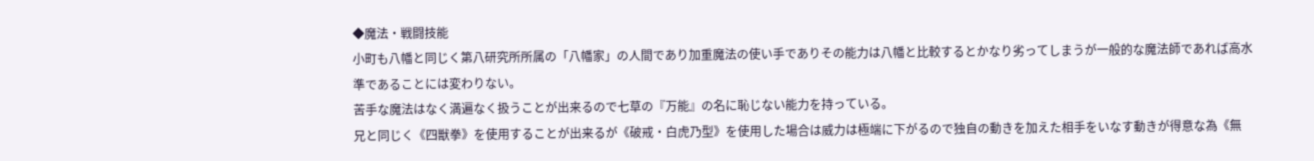◆魔法・戦闘技能
小町も八幡と同じく第八研究所所属の「八幡家」の人間であり加重魔法の使い手でありその能力は八幡と比較するとかなり劣ってしまうが一般的な魔法師であれば高水準であることには変わりない。
苦手な魔法はなく満遍なく扱うことが出来るので七草の『万能』の名に恥じない能力を持っている。
兄と同じく《四獣拳》を使用することが出来るが《破戒・白虎乃型》を使用した場合は威力は極端に下がるので独自の動きを加えた相手をいなす動きが得意な為《無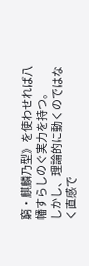窮・麒麟乃型》を使わせれば八幡すらしのぐ実力を持つ。
しかし、理論的に動くのではなく直感で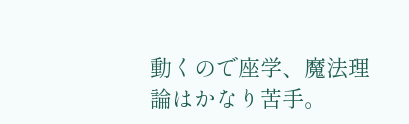動くので座学、魔法理論はかなり苦手。